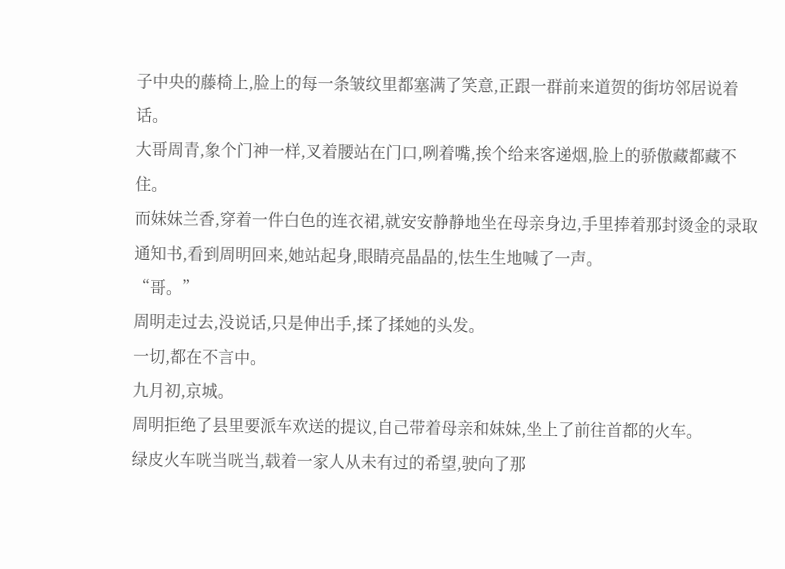子中央的藤椅上,脸上的每一条皱纹里都塞满了笑意,正跟一群前来道贺的街坊邻居说着话。
大哥周青,象个门神一样,叉着腰站在门口,咧着嘴,挨个给来客递烟,脸上的骄傲藏都藏不住。
而妹妹兰香,穿着一件白色的连衣裙,就安安静静地坐在母亲身边,手里捧着那封烫金的录取通知书,看到周明回来,她站起身,眼睛亮晶晶的,怯生生地喊了一声。
“哥。”
周明走过去,没说话,只是伸出手,揉了揉她的头发。
一切,都在不言中。
九月初,京城。
周明拒绝了县里要派车欢送的提议,自己带着母亲和妹妹,坐上了前往首都的火车。
绿皮火车咣当咣当,载着一家人从未有过的希望,驶向了那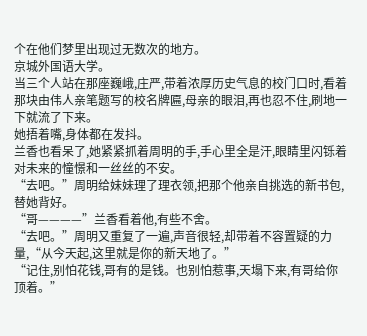个在他们梦里出现过无数次的地方。
京城外国语大学。
当三个人站在那座巍峨,庄严,带着浓厚历史气息的校门口时,看着那块由伟人亲笔题写的校名牌匾,母亲的眼泪,再也忍不住,刷地一下就流了下来。
她捂着嘴,身体都在发抖。
兰香也看呆了,她紧紧抓着周明的手,手心里全是汗,眼睛里闪铄着对未来的憧憬和一丝丝的不安。
“去吧。”周明给妹妹理了理衣领,把那个他亲自挑选的新书包,替她背好。
“哥————”兰香看着他,有些不舍。
“去吧。”周明又重复了一遍,声音很轻,却带着不容置疑的力量,“从今天起,这里就是你的新天地了。”
“记住,别怕花钱,哥有的是钱。也别怕惹事,天塌下来,有哥给你顶着。”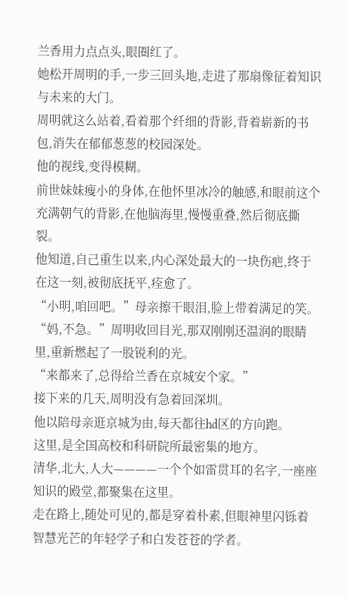兰香用力点点头,眼圈红了。
她松开周明的手,一步三回头地,走进了那扇像征着知识与未来的大门。
周明就这么站着,看着那个纤细的背影,背着崭新的书包,消失在郁郁葱葱的校园深处。
他的视线,变得模糊。
前世妹妹瘦小的身体,在他怀里冰冷的触感,和眼前这个充满朝气的背影,在他脑海里,慢慢重叠,然后彻底撕裂。
他知道,自己重生以来,内心深处最大的一块伤疤,终于在这一刻,被彻底抚平,痊愈了。
“小明,咱回吧。”母亲擦干眼泪,脸上带着满足的笑。
“妈,不急。”周明收回目光,那双刚刚还温润的眼睛里,重新燃起了一股锐利的光。
“来都来了,总得给兰香在京城安个家。”
接下来的几天,周明没有急着回深圳。
他以陪母亲逛京城为由,每天都往hd区的方向跑。
这里,是全国高校和科研院所最密集的地方。
清华,北大,人大————一个个如雷贯耳的名字,一座座知识的殿堂,都聚集在这里。
走在路上,随处可见的,都是穿着朴素,但眼神里闪铄着智慧光芒的年轻学子和白发苍苍的学者。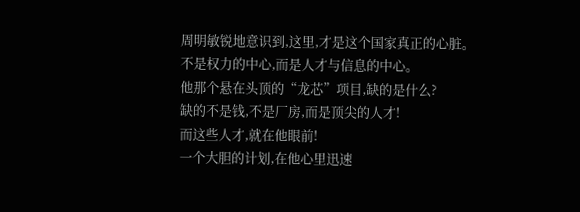周明敏锐地意识到,这里,才是这个国家真正的心脏。
不是权力的中心,而是人才与信息的中心。
他那个悬在头顶的“龙芯”项目,缺的是什么?
缺的不是钱,不是厂房,而是顶尖的人才!
而这些人才,就在他眼前!
一个大胆的计划,在他心里迅速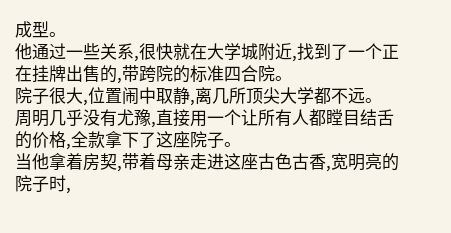成型。
他通过一些关系,很快就在大学城附近,找到了一个正在挂牌出售的,带跨院的标准四合院。
院子很大,位置闹中取静,离几所顶尖大学都不远。
周明几乎没有尤豫,直接用一个让所有人都瞠目结舌的价格,全款拿下了这座院子。
当他拿着房契,带着母亲走进这座古色古香,宽明亮的院子时,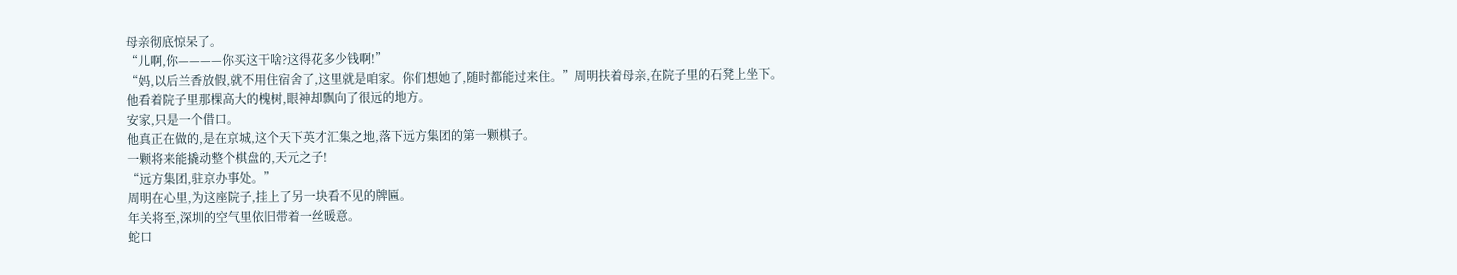母亲彻底惊呆了。
“儿啊,你————你买这干啥?这得花多少钱啊!”
“妈,以后兰香放假,就不用住宿舍了,这里就是咱家。你们想她了,随时都能过来住。”周明扶着母亲,在院子里的石凳上坐下。
他看着院子里那棵高大的槐树,眼神却飘向了很远的地方。
安家,只是一个借口。
他真正在做的,是在京城,这个天下英才汇集之地,落下远方集团的第一颗棋子。
一颗将来能撬动整个棋盘的,天元之子!
“远方集团,驻京办事处。”
周明在心里,为这座院子,挂上了另一块看不见的牌匾。
年关将至,深圳的空气里依旧带着一丝暖意。
蛇口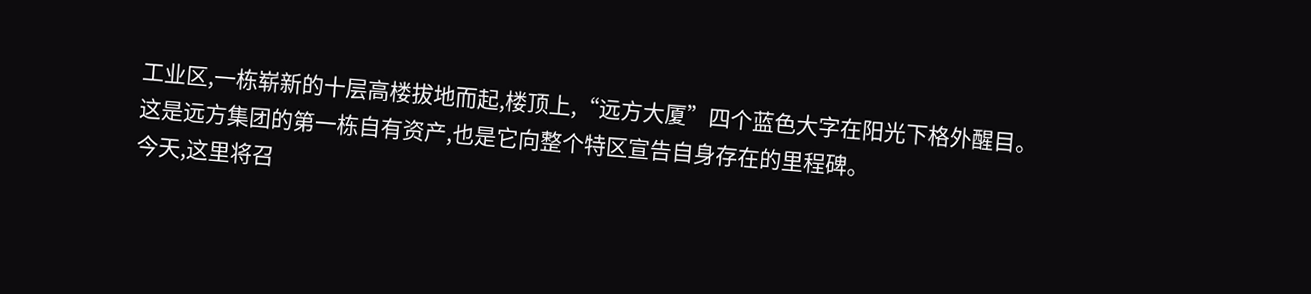工业区,一栋崭新的十层高楼拔地而起,楼顶上,“远方大厦”四个蓝色大字在阳光下格外醒目。
这是远方集团的第一栋自有资产,也是它向整个特区宣告自身存在的里程碑。
今天,这里将召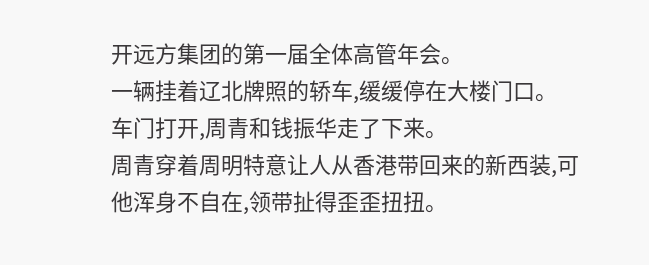开远方集团的第一届全体高管年会。
一辆挂着辽北牌照的轿车,缓缓停在大楼门口。
车门打开,周青和钱振华走了下来。
周青穿着周明特意让人从香港带回来的新西装,可他浑身不自在,领带扯得歪歪扭扭。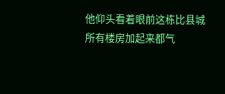他仰头看着眼前这栋比县城所有楼房加起来都气